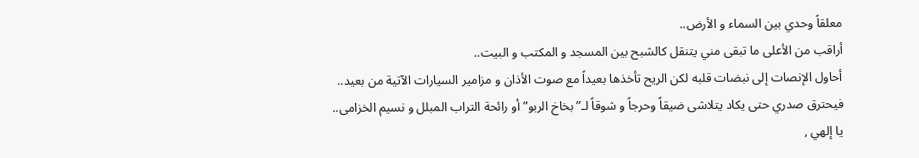معلقاً وحدي بين السماء و الأرض..
أراقب من الأعلى ما تبقى مني يتنقل كالشبح بين المسجد و المكتب و البيت..
أحاول الإنصات إلى نبضات قلبه لكن الريح تأخذها بعيداً مع صوت الأذان و مزامير السيارات الآتية من بعيد..
فيحترق صدري حتى يكاد يتلاشى ضيقاً وحرجاً و شوقاً لـ”بخاخ الربو” أو رائحة التراب المبلل و نسيم الخزامى..
يا إلهي ,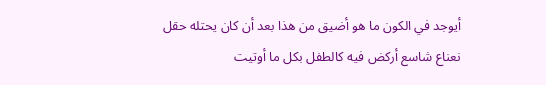أيوجد في الكون ما هو أضيق من هذا بعد أن كان يحتله حقل نعناع شاسع أركض فيه كالطفل بكل ما أوتيت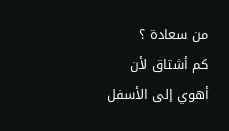من سعادة ؟
كم أشتاق لأن أهوي إلى الأسفل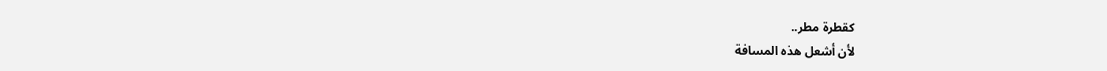كقطرة مطر..
لأن أشعل هذه المسافة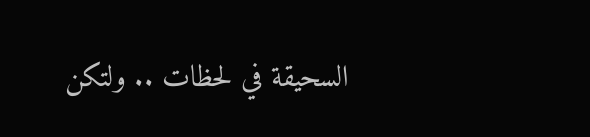السحيقة في لحظات .. ولتكن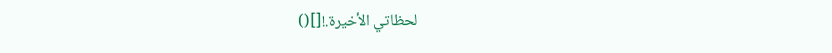لحظاتي الأخيرة.![]()